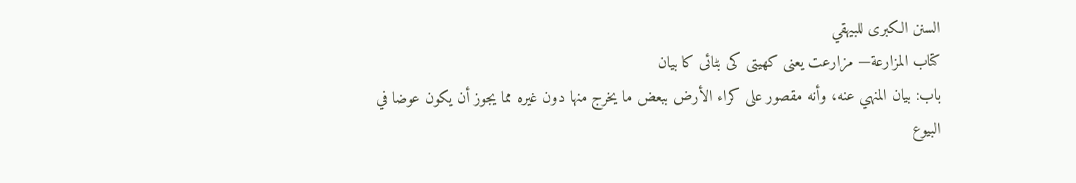السنن الكبرى للبيهقي
كتاب المزارعة— مزارعت یعنى کھیتى کى بٹائى کا بیان
باب: بيان المنهي عنه، وأنه مقصور على كراء الأرض ببعض ما يخرج منها دون غيره مما يجوز أن يكون عوضا في البيوع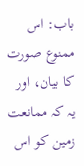باب: اس ممنوع صورت کا بیان، اور یہ کہ ممانعت زمین کو اس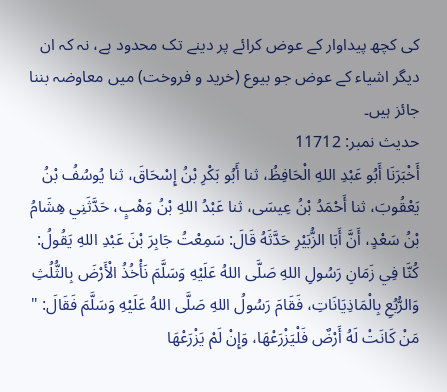کی کچھ پیداوار کے عوض کرائے پر دینے تک محدود ہے، نہ کہ ان دیگر اشیاء کے عوض جو بیوع (خرید و فروخت) میں معاوضہ بننا جائز ہیں۔
حدیث نمبر: 11712
أَخْبَرَنَا أَبُو عَبْدِ اللهِ الْحَافِظُ، ثنا أَبُو بَكْرِ بْنُ إِسْحَاقَ، ثنا يُوسُفُ بْنُ يَعْقُوبَ، ثنا أَحْمَدُ بْنُ عِيسَى، ثنا عَبْدُ اللهِ بْنُ وَهْبٍ، حَدَّثَنِي هِشَامُ بْنُ سَعْدٍ، أَنَّ أَبَا الزُّبَيْرِ حَدَّثَهُ قَالَ: سَمِعْتُ جَابِرَ بْنَ عَبْدِ اللهِ يَقُولُ: كُنَّا فِي زَمَانِ رَسُولِ اللهِ صَلَّى اللهُ عَلَيْهِ وَسَلَّمَ نَأْخُذُ الْأَرْضَ بِالثُّلُثِ وَالرُّبُعِ بِالْمَاذِيَانَاتِ، فَقَامَ رَسُولُ اللهِ صَلَّى اللهُ عَلَيْهِ وَسَلَّمَ فَقَالَ: " مَنْ كَانَتْ لَهُ أَرْضٌ فَلْيَزْرَعْهَا، وَإِنْ لَمْ يَزْرَعْهَا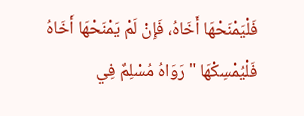فَلْيَمْنَحْهَا أَخَاهُ، فَإِنْ لَمْ يَمْنَحْهَا أَخَاهُ فَلْيُمْسِكْهَا " رَوَاهُ مُسْلِمٌ فِي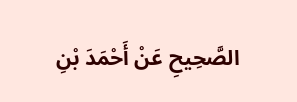الصَّحِيحِ عَنْ أَحْمَدَ بْنِ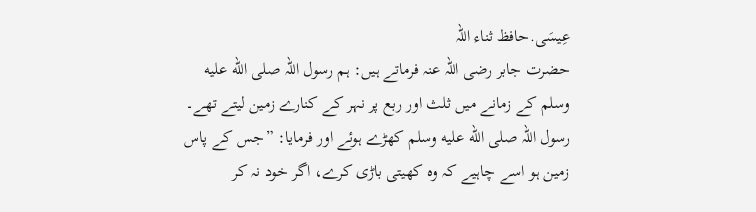عِيسَى.حافظ ثناء اللہ
حضرت جابر رضی اللہ عنہ فرماتے ہیں: ہم رسول اللہ صلى الله عليه وسلم کے زمانے میں ثلث اور ربع پر نہر کے کنارے زمین لیتے تھے۔ رسول اللہ صلى الله عليه وسلم کھڑے ہوئے اور فرمایا: ”جس کے پاس زمین ہو اسے چاہیے کہ وہ کھیتی باڑی کرے، اگر خود نہ کر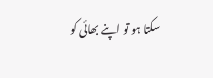سکتا ہو تو اپنے بھائی کو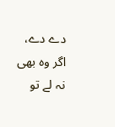دے دے، اگر وہ بھی نہ لے تو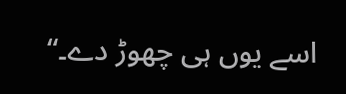اسے یوں ہی چھوڑ دے۔“